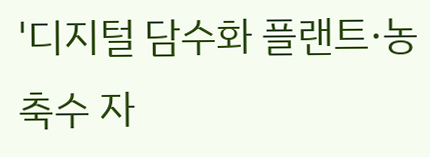'디지털 담수화 플랜트·농축수 자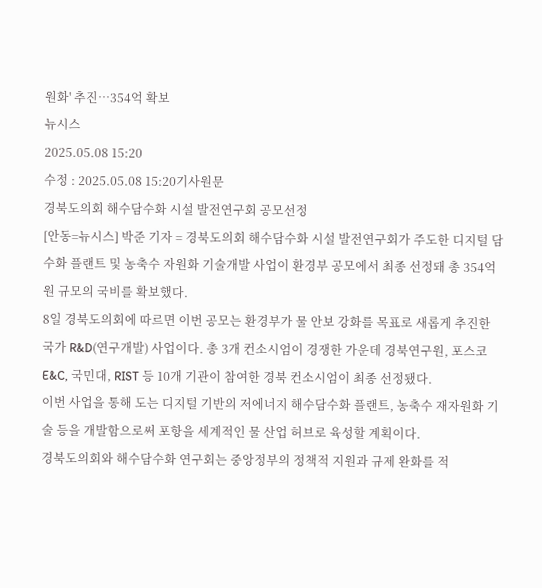원화' 추진…354억 확보
뉴시스
2025.05.08 15:20
수정 : 2025.05.08 15:20기사원문
경북도의회 해수담수화 시설 발전연구회 공모선정
[안동=뉴시스] 박준 기자 = 경북도의회 해수담수화 시설 발전연구회가 주도한 디지털 담수화 플랜트 및 농축수 자원화 기술개발 사업이 환경부 공모에서 최종 선정돼 총 354억원 규모의 국비를 확보했다.
8일 경북도의회에 따르면 이번 공모는 환경부가 물 안보 강화를 목표로 새롭게 추진한 국가 R&D(연구개발) 사업이다. 총 3개 컨소시엄이 경쟁한 가운데 경북연구원, 포스코 E&C, 국민대, RIST 등 10개 기관이 참여한 경북 컨소시엄이 최종 선정됐다.
이번 사업을 통해 도는 디지털 기반의 저에너지 해수담수화 플랜트, 농축수 재자원화 기술 등을 개발함으로써 포항을 세계적인 물 산업 허브로 육성할 계획이다.
경북도의회와 해수담수화 연구회는 중앙정부의 정책적 지원과 규제 완화를 적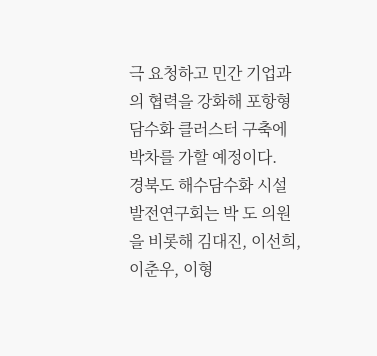극 요청하고 민간 기업과의 협력을 강화해 포항형 담수화 클러스터 구축에 박차를 가할 예정이다.
경북도 해수담수화 시설 발전연구회는 박 도 의원을 비롯해 김대진, 이선희, 이춘우, 이형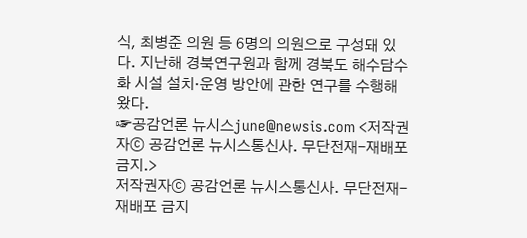식, 최병준 의원 등 6명의 의원으로 구성돼 있다. 지난해 경북연구원과 함께 경북도 해수담수화 시설 설치·운영 방안에 관한 연구를 수행해 왔다.
☞공감언론 뉴시스june@newsis.com <저작권자ⓒ 공감언론 뉴시스통신사. 무단전재-재배포 금지.>
저작권자ⓒ 공감언론 뉴시스통신사. 무단전재-재배포 금지